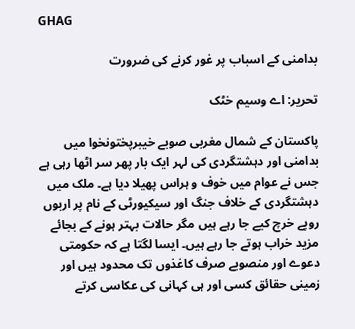GHAG

بدامنی کے اسباب پر غور کرنے کی ضرورت

تحریر: اے وسیم خٹک

پاکستان کے شمال مغربی صوبے خیبرپختونخوا میں بدامنی اور دہشتگردی کی لہر ایک بار پھر سر اٹھا رہی ہے جس نے عوام میں خوف و ہراس پھیلا دیا ہے۔ ملک میں دہشتگردی کے خلاف جنگ اور سیکیورٹی کے نام پر اربوں روپے خرچ کیے جا رہے ہیں مگر حالات بہتر ہونے کے بجائے مزید خراب ہوتے جا رہے ہیں۔ ایسا لگتا ہے کہ حکومتی دعوے اور منصوبے صرف کاغذوں تک محدود ہیں اور زمینی حقائق کسی اور ہی کہانی کی عکاسی کرتے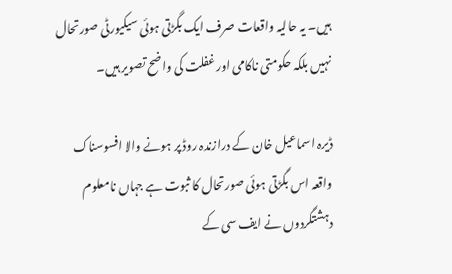ہیں۔ یہ حالیہ واقعات صرف ایک بگڑتی ہوئی سیکیورٹی صورتحال نہیں بلکہ حکومتی ناکامی اور غفلت کی واضح تصویر ہیں۔

ڈیرہ اسماعیل خان کے درازندہ روڈ پر ہونے والا افسوسناک واقعہ اس بگڑتی ہوئی صورتحال کا ثبوت ہے جہاں نامعلوم دہشتگردوں نے ایف سی کے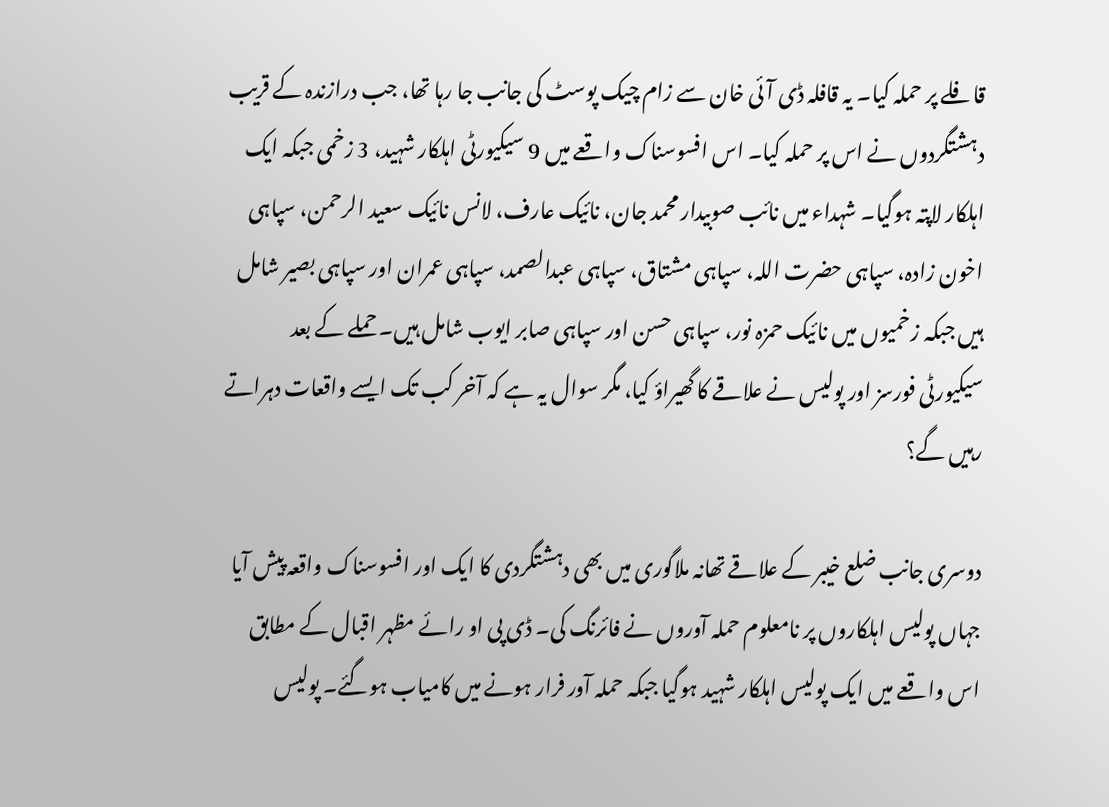قافلے پر حملہ کیا۔ یہ قافلہ ڈی آئی خان سے زام چیک پوسٹ کی جانب جا رہا تھا، جب درازندہ کے قریب دہشتگردوں نے اس پر حملہ کیا۔ اس افسوسناک واقعے میں 9 سیکیورٹی اہلکار شہید، 3 زخمی جبکہ ایک اہلکار لاپتہ ہوگیا۔ شہداء میں نائب صوبیدار محمد جان، نائیک عارف، لانس نائیک سعید الرحمن، سپاہی اخون زادہ، سپاہی حضرت اللہ، سپاہی مشتاق، سپاہی عبدالصمد، سپاہی عمران اور سپاہی بصیر شامل ہیں جبکہ زخمیوں میں نائیک حمزہ نور، سپاہی حسن اور سپاہی صابر ایوب شامل ہیں۔ حملے کے بعد سیکیورٹی فورسز اور پولیس نے علاقے کا گھیراؤ کیا، مگر سوال یہ ہے کہ آخر کب تک ایسے واقعات دہراتے رہیں گے؟

دوسری جانب ضلع خیبر کے علاقے تھانہ ملاگوری میں بھی دہشتگردی کا ایک اور افسوسناک واقعہ پیش آیا جہاں پولیس اہلکاروں پر نامعلوم حملہ آوروں نے فائرنگ کی۔ ڈی پی او رائے مظہر اقبال کے مطابق اس واقعے میں ایک پولیس اہلکار شہید ہوگیا جبکہ حملہ آور فرار ہونے میں کامیاب ہوگئے۔ پولیس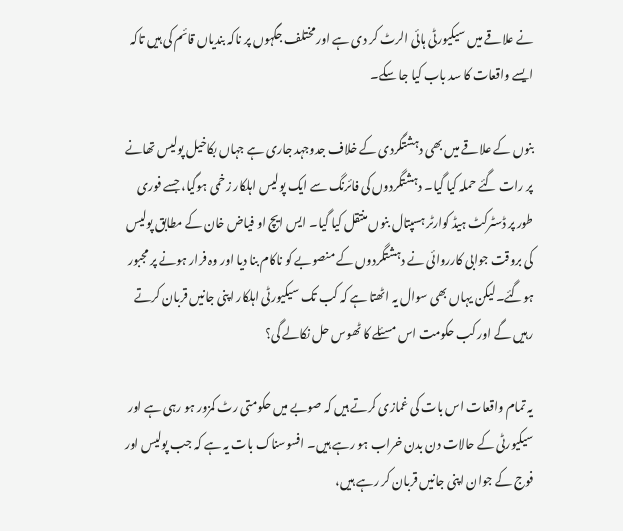نے علاقے میں سیکیورٹی ہائی الرٹ کر دی ہے اور مختلف جگہوں پر ناکہ بندیاں قائم کی ہیں تاکہ ایسے واقعات کا سد باب کیا جا سکے۔

بنوں کے علاقے میں بھی دہشتگردی کے خلاف جدوجہد جاری ہے جہاں بکاخیل پولیس تھانے پر رات گئے حملہ کیا گیا۔ دہشتگردوں کی فائرنگ سے ایک پولیس اہلکار زخمی ہوگیا، جسے فوری طور پر ڈسٹرکٹ ہیڈ کوارٹر ہسپتال بنوں منتقل کیا گیا۔ ایس ایچ او فیاض خان کے مطابق پولیس کی بروقت جوابی کارروائی نے دہشتگردوں کے منصوبے کو ناکام بنا دیا اور وہ فرار ہونے پر مجبور ہوگئے۔لیکن یہاں بھی سوال یہ اٹھتا ہے کہ کب تک سیکیورٹی اہلکار اپنی جانیں قربان کرتے رہیں گے اور کب حکومت اس مسئلے کا ٹھوس حل نکالے گی؟

یہ تمام واقعات اس بات کی غمازی کرتے ہیں کہ صوبے میں حکومتی رٹ کمزور ہو رہی ہے اور سیکیورٹی کے حالات دن بدن خراب ہو رہے ہیں۔ افسوسناک بات یہ ہے کہ جب پولیس اور فوج کے جوان اپنی جانیں قربان کر رہے ہیں،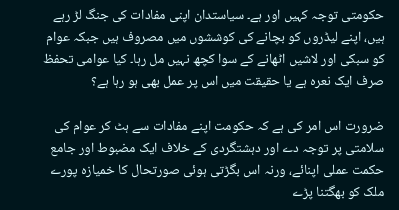حکومتی توجہ کہیں اور ہے۔ سیاستدان اپنی مفادات کی جنگ لڑ رہے ہیں، اپنے لیڈروں کو بچانے کی کوششوں میں مصروف ہیں جبکہ عوام کو سبکی اور لاشیں اٹھانے کے سوا کچھ نہیں مل رہا۔ کیا عوامی تحفظ صرف ایک نعرہ ہے یا حقیقت میں اس پر عمل بھی ہو رہا ہے؟

ضرورت اس امر کی ہے کہ حکومت اپنے مفادات سے ہٹ کر عوام کی سلامتی پر توجہ دے اور دہشتگردی کے خلاف ایک مضبوط اور جامع حکمت عملی اپنائے، ورنہ اس بگڑتی ہوئی صورتحال کا خمیازہ پورے ملک کو بھگتنا پڑے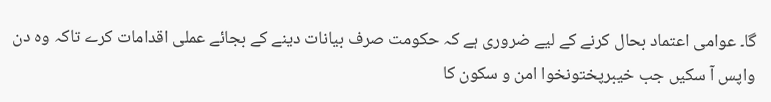گا۔ عوامی اعتماد بحال کرنے کے لیے ضروری ہے کہ حکومت صرف بیانات دینے کے بجائے عملی اقدامات کرے تاکہ وہ دن واپس آ سکیں جب خیبرپختونخوا امن و سکون کا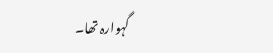گہوارہ تھا۔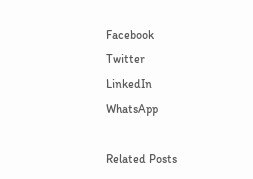Facebook
Twitter
LinkedIn
WhatsApp

Related Posts